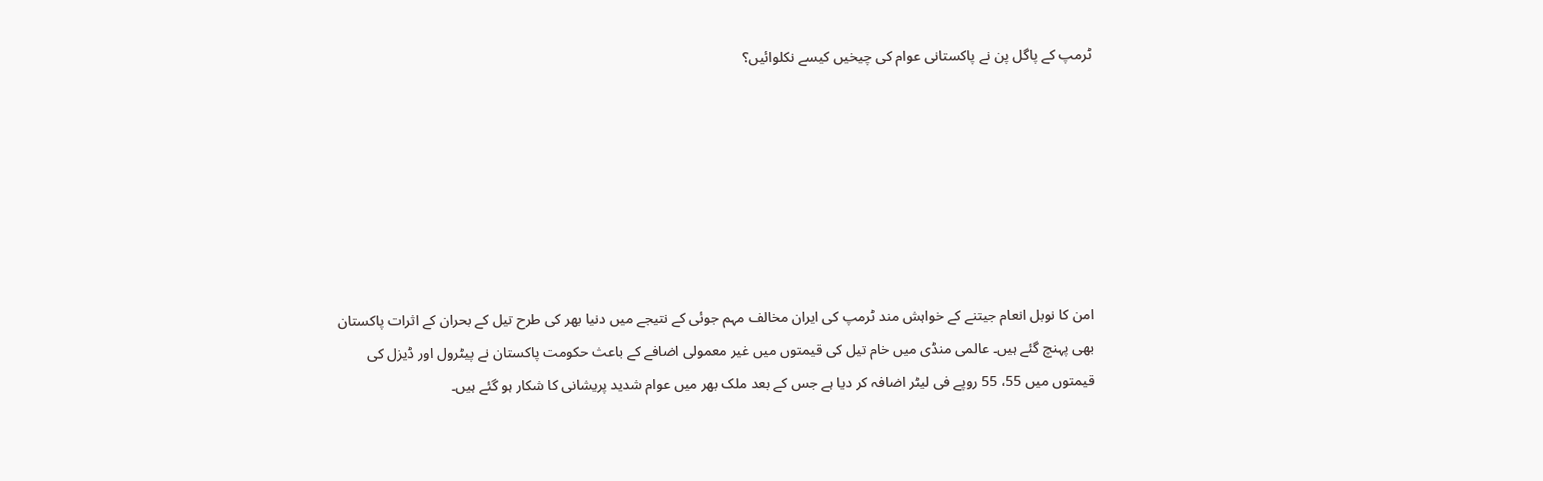ٹرمپ کے پاگل پن نے پاکستانی عوام کی چیخیں کیسے نکلوائیں؟







امن کا نوبل انعام جیتنے کے خواہش مند ٹرمپ کی ایران مخالف مہم جوئی کے نتیجے میں دنیا بھر کی طرح تیل کے بحران کے اثرات پاکستان بھی پہنچ گئے ہیں۔ عالمی منڈی میں خام تیل کی قیمتوں میں غیر معمولی اضافے کے باعث حکومت پاکستان نے پیٹرول اور ڈیزل کی قیمتوں میں 55، 55 روپے فی لیٹر اضافہ کر دیا ہے جس کے بعد ملک بھر میں عوام شدید پریشانی کا شکار ہو گئے ہیں۔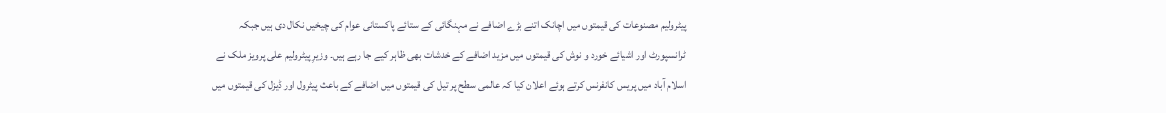پیٹرولیم مصنوعات کی قیمتوں میں اچانک اتنے بڑے اضافے نے مہنگائی کے ستائے پاکستانی عوام کی چیخیں نکال دی ہیں جبکہ ٹرانسپورٹ اور اشیائے خورد و نوش کی قیمتوں میں مزید اضافے کے خدشات بھی ظاہر کیے جا رہے ہیں۔ وزیرِ پیٹرولیم علی پرویز ملک نے اسلام آباد میں پریس کانفرنس کرتے ہوئے اعلان کیا کہ عالمی سطح پر تیل کی قیمتوں میں اضافے کے باعث پیٹرول اور ڈیزل کی قیمتوں میں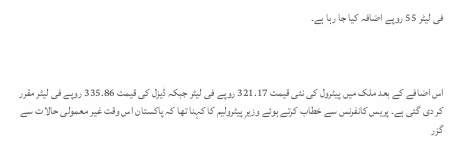فی لیٹر 55 روپے اضافہ کیا جا رہا ہے۔



اس اضافے کے بعد ملک میں پیٹرول کی نئی قیمت 321.17 روپے فی لیٹر جبکہ ڈیزل کی قیمت 335.86 روپے فی لیٹر مقرر کر دی گئی ہے۔ پریس کانفرنس سے خطاب کرتے ہوئے وزیرِ پیٹرولیم کا کہنا تھا کہ پاکستان اس وقت غیر معمولی حالات سے گزر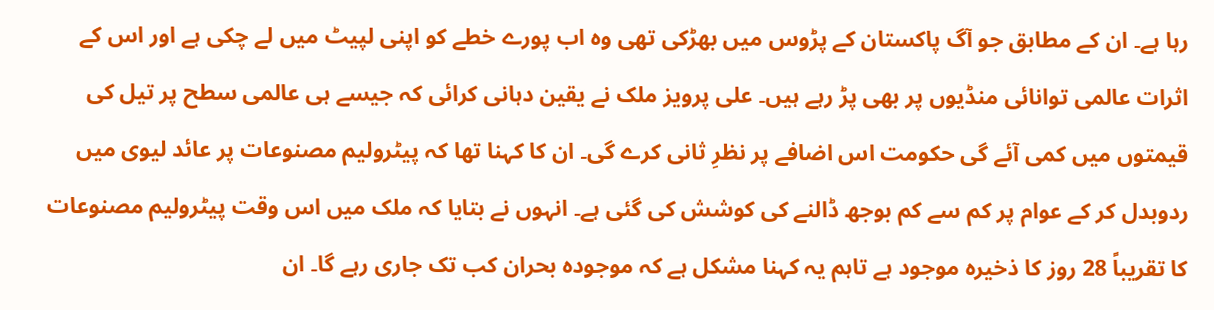رہا ہے۔ ان کے مطابق جو آگ پاکستان کے پڑوس میں بھڑکی تھی وہ اب پورے خطے کو اپنی لپیٹ میں لے چکی ہے اور اس کے اثرات عالمی توانائی منڈیوں پر بھی پڑ رہے ہیں۔ علی پرویز ملک نے یقین دہانی کرائی کہ جیسے ہی عالمی سطح پر تیل کی قیمتوں میں کمی آئے گی حکومت اس اضافے پر نظرِ ثانی کرے گی۔ ان کا کہنا تھا کہ پیٹرولیم مصنوعات پر عائد لیوی میں ردوبدل کر کے عوام پر کم سے کم بوجھ ڈالنے کی کوشش کی گئی ہے۔ انہوں نے بتایا کہ ملک میں اس وقت پیٹرولیم مصنوعات کا تقریباً 28 روز کا ذخیرہ موجود ہے تاہم یہ کہنا مشکل ہے کہ موجودہ بحران کب تک جاری رہے گا۔ ان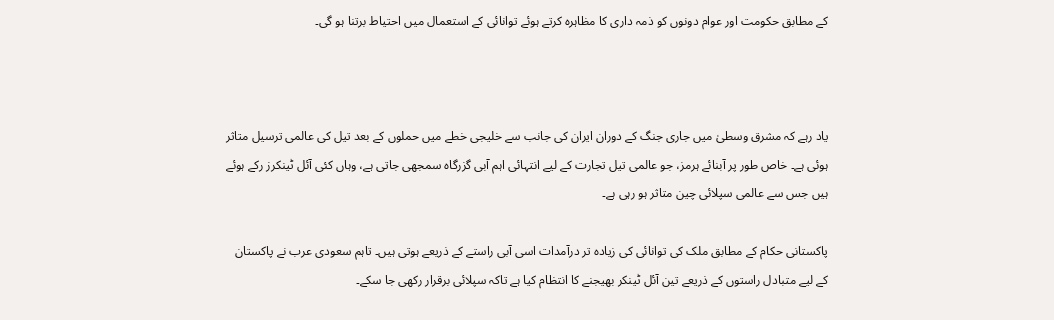کے مطابق حکومت اور عوام دونوں کو ذمہ داری کا مظاہرہ کرتے ہوئے توانائی کے استعمال میں احتیاط برتنا ہو گی۔



یاد رہے کہ مشرق وسطیٰ میں جاری جنگ کے دوران ایران کی جانب سے خلیجی خطے میں حملوں کے بعد تیل کی عالمی ترسیل متاثر ہوئی ہے۔ خاص طور پر آبنائے ہرمز، جو عالمی تیل تجارت کے لیے انتہائی اہم آبی گزرگاہ سمجھی جاتی ہے، وہاں کئی آئل ٹینکرز رکے ہوئے ہیں جس سے عالمی سپلائی چین متاثر ہو رہی ہے۔

پاکستانی حکام کے مطابق ملک کی توانائی کی زیادہ تر درآمدات اسی آبی راستے کے ذریعے ہوتی ہیں۔ تاہم سعودی عرب نے پاکستان کے لیے متبادل راستوں کے ذریعے تین آئل ٹینکر بھیجنے کا انتظام کیا ہے تاکہ سپلائی برقرار رکھی جا سکے۔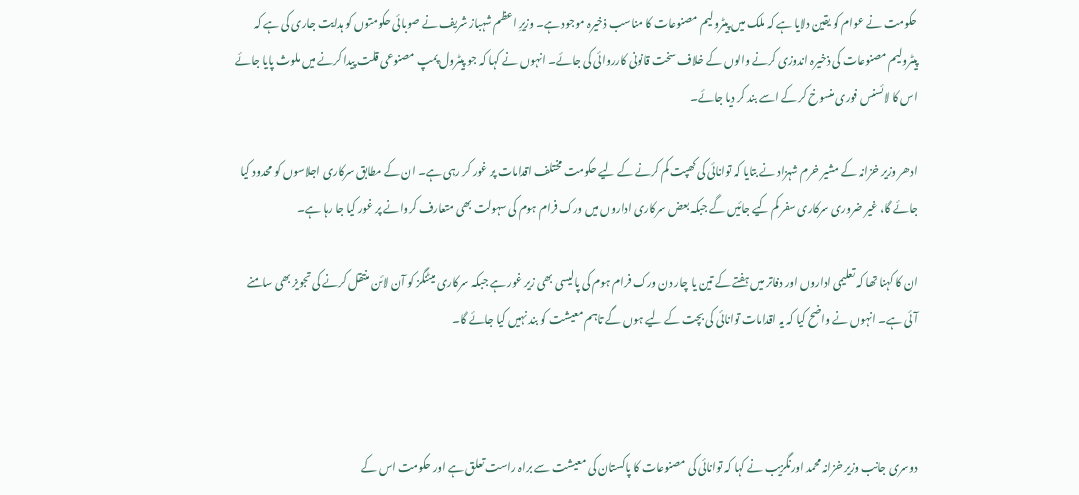حکومت نے عوام کو یقین دلایا ہے کہ ملک میں پیٹرولیم مصنوعات کا مناسب ذخیرہ موجود ہے۔ وزیرِ اعظم شہباز شریف نے صوبائی حکومتوں کو ہدایت جاری کی ہے کہ پیٹرولیم مصنوعات کی ذخیرہ اندوزی کرنے والوں کے خلاف سخت قانونی کارروائی کی جائے۔ انہوں نے کہا کہ جو پیٹرول پمپ مصنوعی قلت پیدا کرنے میں ملوث پایا جائے اس کا لائسنس فوری منسوخ کر کے اسے بند کر دیا جائے۔

ادھر وزیر خزانہ کے مشیر خرم شہزاد نے بتایا کہ توانائی کی کھپت کم کرنے کے لیے حکومت مختلف اقدامات پر غور کر رہی ہے۔ ان کے مطابق سرکاری اجلاسوں کو محدود کیا جائے گا، غیر ضروری سرکاری سفر کم کیے جائیں گے جبکہ بعض سرکاری اداروں میں ورک فرام ہوم کی سہولت بھی متعارف کروانے پر غور کیا جا رہا ہے۔

ان کا کہنا تھا کہ تعلیمی اداروں اور دفاتر میں ہفتے کے تین یا چار دن ورک فرام ہوم کی پالیسی بھی زیر غور ہے جبکہ سرکاری میٹنگز کو آن لائن منتقل کرنے کی تجویز بھی سامنے آئی ہے۔ انہوں نے واضح کیا کہ یہ اقدامات توانائی کی بچت کے لیے ہوں گے تاہم معیشت کو بند نہیں کیا جائے گا۔



دوسری جانب وزیر خزانہ محمد اورنگزیب نے کہا کہ توانائی کی مصنوعات کا پاکستان کی معیشت سے براہ راست تعلق ہے اور حکومت اس کے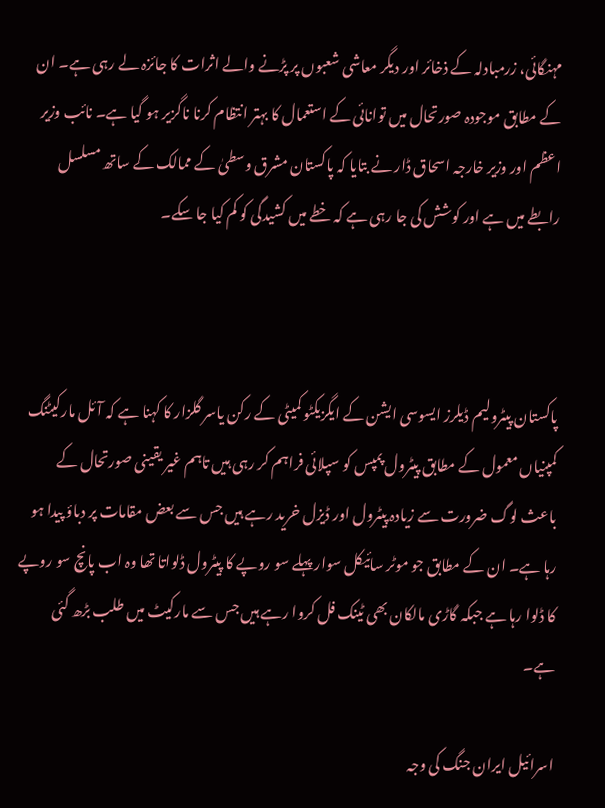مہنگائی، زرمبادلہ کے ذخائر اور دیگر معاشی شعبوں پر پڑنے والے اثرات کا جائزہ لے رہی ہے۔ ان کے مطابق موجودہ صورتحال میں توانائی کے استعمال کا بہتر انتظام کرنا ناگزیر ہو گیا ہے۔ نائب وزیر اعظم اور وزیر خارجہ اسحاق ڈار نے بتایا کہ پاکستان مشرق وسطیٰ کے ممالک کے ساتھ مسلسل رابطے میں ہے اور کوشش کی جا رہی ہے کہ خطے میں کشیدگی کو کم کیا جا سکے۔



پاکستان پیٹرولیم ڈیلرز ایسوسی ایشن کے ایگزیکٹو کمیٹی کے رکن یاسر گلزار کا کہنا ہے کہ آئل مارکیٹنگ کمپنیاں معمول کے مطابق پیٹرول پمپس کو سپلائی فراہم کر رہی ہیں تاہم غیر یقینی صورتحال کے باعث لوگ ضرورت سے زیادہ پیٹرول اور ڈیزل خرید رہے ہیں جس سے بعض مقامات پر دباؤ پیدا ہو رہا ہے۔ ان کے مطابق جو موٹر سائیکل سوار پہلے سو روپے کا پیٹرول ڈلواتا تھا وہ اب پانچ سو روپے کا ڈلوا رہا ہے جبکہ گاڑی مالکان بھی ٹینک فل کروا رہے ہیں جس سے مارکیٹ میں طلب بڑھ گئی ہے۔

اسرائیل ایران جنگ کی وجہ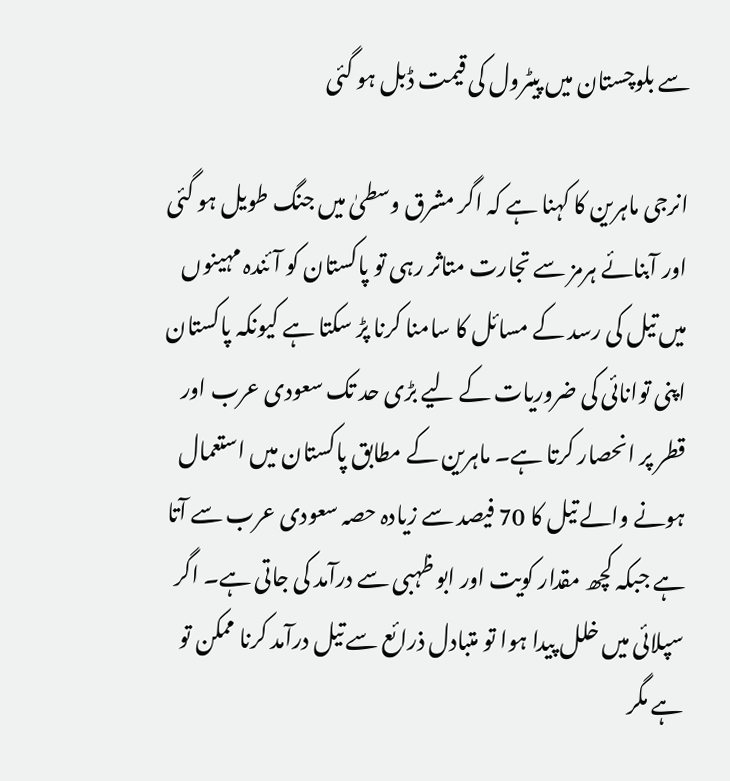سے بلوچستان میں پیٹرول کی قیمت ڈبل ہو گئی

انرجی ماہرین کا کہنا ہے کہ اگر مشرق وسطیٰ میں جنگ طویل ہو گئی اور آبنائے ہرمز سے تجارت متاثر رہی تو پاکستان کو آئندہ مہینوں میں تیل کی رسد کے مسائل کا سامنا کرنا پڑ سکتا ہے کیونکہ پاکستان اپنی توانائی کی ضروریات کے لیے بڑی حد تک سعودی عرب اور قطر پر انحصار کرتا ہے۔ ماہرین کے مطابق پاکستان میں استعمال ہونے والے تیل کا 70 فیصد سے زیادہ حصہ سعودی عرب سے آتا ہے جبکہ کچھ مقدار کویت اور ابو ظہبی سے درآمد کی جاتی ہے۔ اگر سپلائی میں خلل پیدا ہوا تو متبادل ذرائع سے تیل درآمد کرنا ممکن تو ہے مگر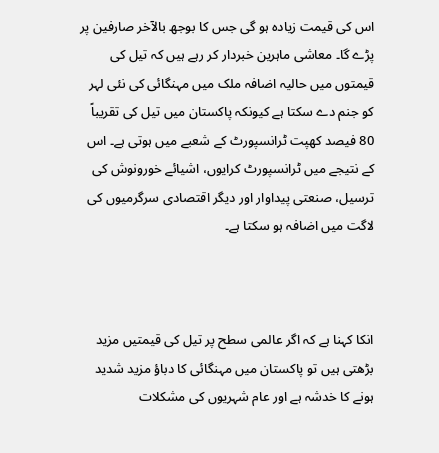اس کی قیمت زیادہ ہو گی جس کا بوجھ بالآخر صارفین پر پڑے گا۔ معاشی ماہرین خبردار کر رہے ہیں کہ تیل کی قیمتوں میں حالیہ اضافہ ملک میں مہنگائی کی نئی لہر کو جنم دے سکتا ہے کیونکہ پاکستان میں تیل کی تقریباً 80 فیصد کھپت ٹرانسپورٹ کے شعبے میں ہوتی ہے۔ اس کے نتیجے میں ٹرانسپورٹ کرایوں، اشیائے خورونوش کی ترسیل، صنعتی پیداوار اور دیگر اقتصادی سرگرمیوں کی لاگت میں اضافہ ہو سکتا ہے۔



انکا کہنا ہے کہ اگر عالمی سطح پر تیل کی قیمتیں مزید بڑھتی ہیں تو پاکستان میں مہنگائی کا دباؤ مزید شدید ہونے کا خدشہ ہے اور عام شہریوں کی مشکلات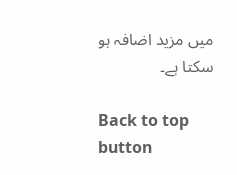میں مزید اضافہ ہو سکتا ہے۔

Back to top button